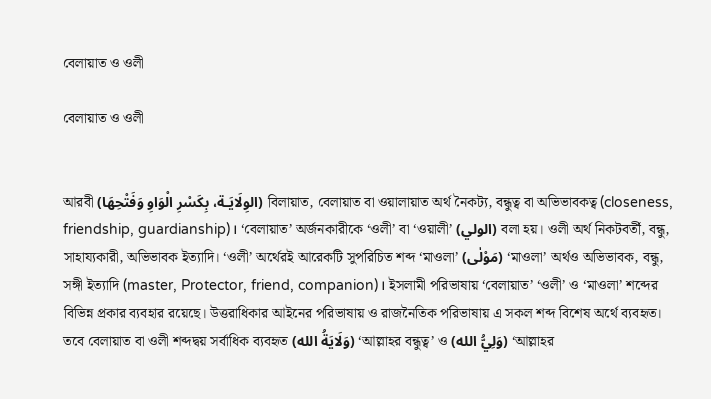বেলায়াত ও ওলী

বেলায়াত ও ওলী


আরবী (الوِلَايَـة، بِكَسْرِ الْوَاوِ وَفَتْحِهَا) বিলায়াত, বেলায়াত বা ওয়ালায়াত অর্থ নৈকট্য, বন্ধুত্ব বা অভিভাবকত্ব (closeness, friendship, guardianship)। ‘বেলায়াত’ অর্জনকারীকে ‘ওলী’ বা ‘ওয়ালী’ (الولي) বলা হয়। ওলী অর্থ নিকটবর্তী, বন্ধু, সাহায্যকারী, অভিভাবক ইত্যাদি। ‘ওলী’ অর্থেরই আরেকটি সুপরিচিত শব্দ ‘মাওলা’ (مَوْلٰى) ‘মাওলা’ অর্থও অভিভাবক, বন্ধু, সঙ্গী ইত্যাদি (master, Protector, friend, companion)। ইসলামী পরিভাষায় ‘বেলায়াত’ ‘ওলী’ ও ‘মাওলা’ শব্দের বিভিন্ন প্রকার ব্যবহার রয়েছে। উত্তরাধিকার আইনের পরিভাষায় ও রাজনৈতিক পরিভাষায় এ সকল শব্দ বিশেষ অর্থে ব্যবহৃত। তবে বেলায়াত বা ওলী শব্দদ্বয় সর্বাধিক ব্যবহৃত (وَلَايَةُ الله) ‘আল্লাহর বন্ধুত্ব’ ও (وَلِيُّ الله) ‘আল্লাহর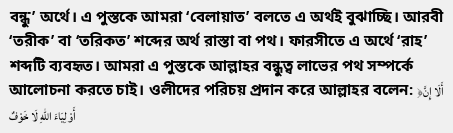বন্ধু’ অর্থে। এ পুস্তকে আমরা ‘বেলায়াত’ বলতে এ অর্থই বুঝাচ্ছি। আরবী ‘তরীক’ বা ‘তরিকত’ শব্দের অর্থ রাস্তা বা পথ। ফারসীতে এ অর্থে ‘রাহ’ শব্দটি ব্যবহৃত। আমরা এ পুস্তকে আল্লাহর বন্ধুত্ব লাভের পথ সম্পর্কে আলোচনা করতে চাই। ওলীদের পরিচয় প্রদান করে আল্লাহর বলেন: ﴿أَلَا إِنَّ أَوْلِيَاءَ اللهِ لَا خَوْفٌ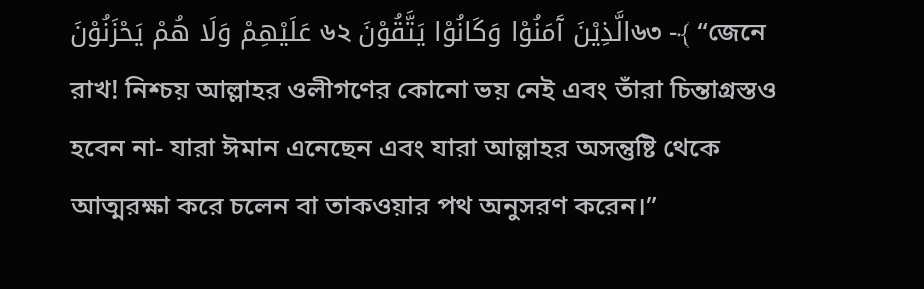عَلَيْهِمْ وَلَا هُمْ يَحْزَنُوْنَ ৬২ الَّذِيْنَ آَمَنُوْا وَكَانُوْا يَتَّقُوْنَ৬৩ -﴾ “জেনে রাখ! নিশ্চয় আল্লাহর ওলীগণের কোনো ভয় নেই এবং তাঁরা চিন্তাগ্রস্তও হবেন না- যারা ঈমান এনেছেন এবং যারা আল্লাহর অসন্তুষ্টি থেকে আত্মরক্ষা করে চলেন বা তাকওয়ার পথ অনুসরণ করেন।”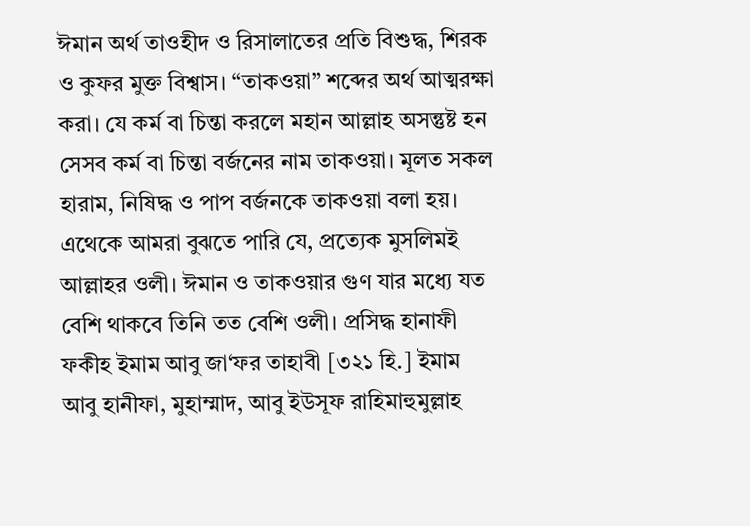ঈমান অর্থ তাওহীদ ও রিসালাতের প্রতি বিশুদ্ধ, শিরক ও কুফর মুক্ত বিশ্বাস। “তাকওয়া” শব্দের অর্থ আত্মরক্ষা করা। যে কর্ম বা চিন্তা করলে মহান আল্লাহ অসন্তুষ্ট হন সেসব কর্ম বা চিন্তা বর্জনের নাম তাকওয়া। মূলত সকল হারাম, নিষিদ্ধ ও পাপ বর্জনকে তাকওয়া বলা হয়। এথেকে আমরা বুঝতে পারি যে, প্রত্যেক মুসলিমই আল্লাহর ওলী। ঈমান ও তাকওয়ার গুণ যার মধ্যে যত বেশি থাকবে তিনি তত বেশি ওলী। প্রসিদ্ধ হানাফী ফকীহ ইমাম আবু জা‘ফর তাহাবী [৩২১ হি.] ইমাম আবু হানীফা, মুহাম্মাদ, আবু ইউসূফ রাহিমাহুমুল্লাহ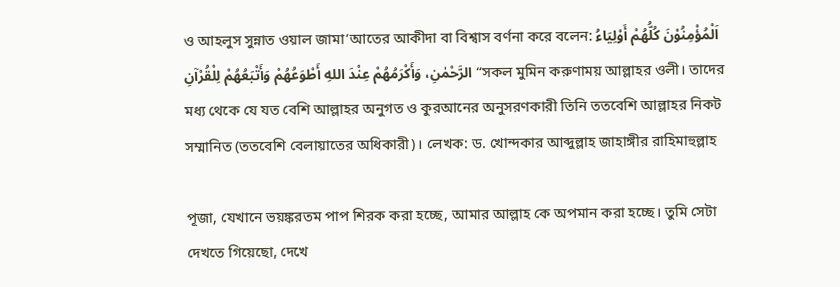ও আহলুস সুন্নাত ওয়াল জামা‘আতের আকীদা বা বিশ্বাস বর্ণনা করে বলেন: اَلْمُؤْمِنُوْنَ كُلُّهُمْ أَوْلِيَاءُ الرَّحْمٰنِ، وَأَكْرَمُهُمْ عِنْدَ اللهِ أَطْوَعُهُمْ وَأَتْبَعُهُمْ لِلْقُرْآنِ “সকল মুমিন করুণাময় আল্লাহর ওলী। তাদের মধ্য থেকে যে যত বেশি আল্লাহর অনুগত ও কুরআনের অনুসরণকারী তিনি ততবেশি আল্লাহর নিকট সম্মানিত (ততবেশি বেলায়াতের অধিকারী)। লেখক: ড. খোন্দকার আব্দুল্লাহ জাহাঙ্গীর রাহিমাহুল্লাহ

পূজা, যেখানে ভয়ঙ্করতম পাপ শিরক করা হচ্ছে, আমার আল্লাহ কে অপমান করা হচ্ছে। তুমি সেটা দেখতে গিয়েছো, দেখে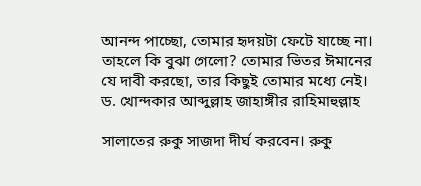আনন্দ পাচ্ছো, তোমার হৃদয়টা ফেটে যাচ্ছে না। তাহলে কি বুঝা গেলো? তোমার ভিতর ঈমানের যে দাবী করছো, তার কিছুই তোমার মধ্যে নেই। ড. খোন্দকার আব্দুল্লাহ জাহাঙ্গীর রাহিমাহুল্লাহ

সালাতের রুকু সাজদা দীর্ঘ করবেন। রুকু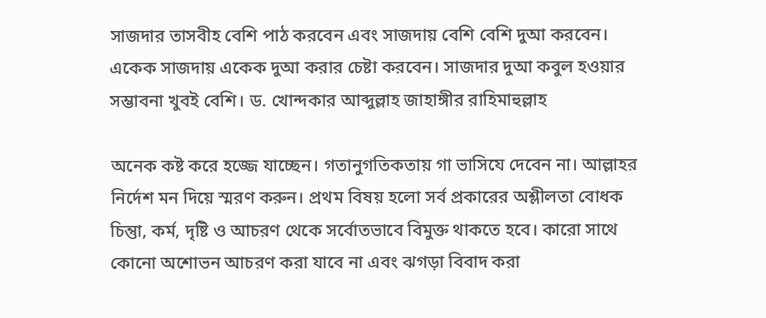সাজদার তাসবীহ বেশি পাঠ করবেন এবং সাজদায় বেশি বেশি দুআ করবেন। একেক সাজদায় একেক দুআ করার চেষ্টা করবেন। সাজদার দুআ কবুল হওয়ার সম্ভাবনা খুবই বেশি। ড. খোন্দকার আব্দুল্লাহ জাহাঙ্গীর রাহিমাহুল্লাহ

অনেক কষ্ট করে হজ্জে যাচ্ছেন। গতানুগতিকতায় গা ভাসিযে দেবেন না। আল্লাহর নির্দেশ মন দিয়ে স্মরণ করুন। প্রথম বিষয় হলো সর্ব প্রকারের অশ্লীলতা বোধক চিন্তুা, কর্ম, দৃষ্টি ও আচরণ থেকে সর্বোতভাবে বিমুক্ত থাকতে হবে। কারো সাথে কোনো অশোভন আচরণ করা যাবে না এবং ঝগড়া বিবাদ করা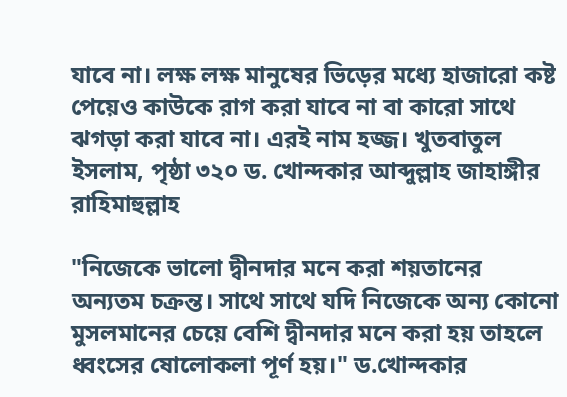যাবে না। লক্ষ লক্ষ মানুষের ভিড়ের মধ্যে হাজারো কষ্ট পেয়েও কাউকে রাগ করা যাবে না বা কারো সাথে ঝগড়া করা যাবে না। এরই নাম হজ্জ। খুতবাতুল ইসলাম, পৃষ্ঠা ৩২০ ড. খোন্দকার আব্দুল্লাহ জাহাঙ্গীর রাহিমাহুল্লাহ

"নিজেকে ভালো দ্বীনদার মনে করা শয়তানের অন‍্যতম চক্রন্ত। সাথে সাথে যদি নিজেকে অন্য কোনো মুসলমানের চেয়ে বেশি দ্বীনদার মনে করা হয় তাহলে ধ্বংসের ষোলোকলা পূর্ণ হয়।" ড.খোন্দকার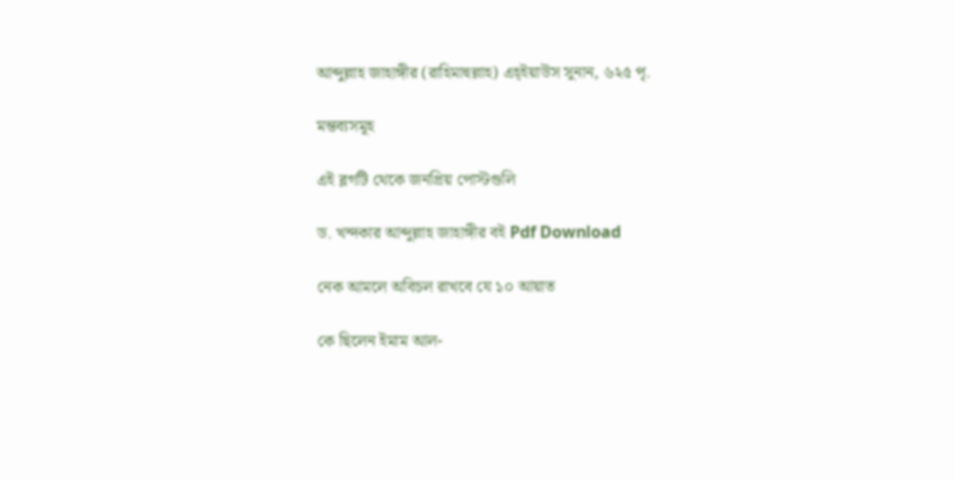আব্দুল্লাহ জাহাঙ্গীর (রাহিমাহুল্লাহ) এহ্ইয়াউস সুনান, ৬২৫ পৃ.

মন্তব্যসমূহ

এই ব্লগটি থেকে জনপ্রিয় পোস্টগুলি

ড. খন্দকার আব্দুল্লাহ জাহাঙ্গীর বই Pdf Download

নেক আমলে অবিচল রাখবে যে ১০ আয়াত

কে ছিলেন ইমাম আল-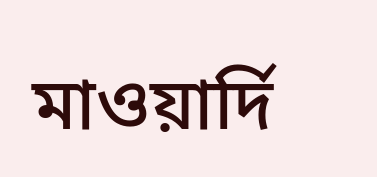মাওয়ার্দি